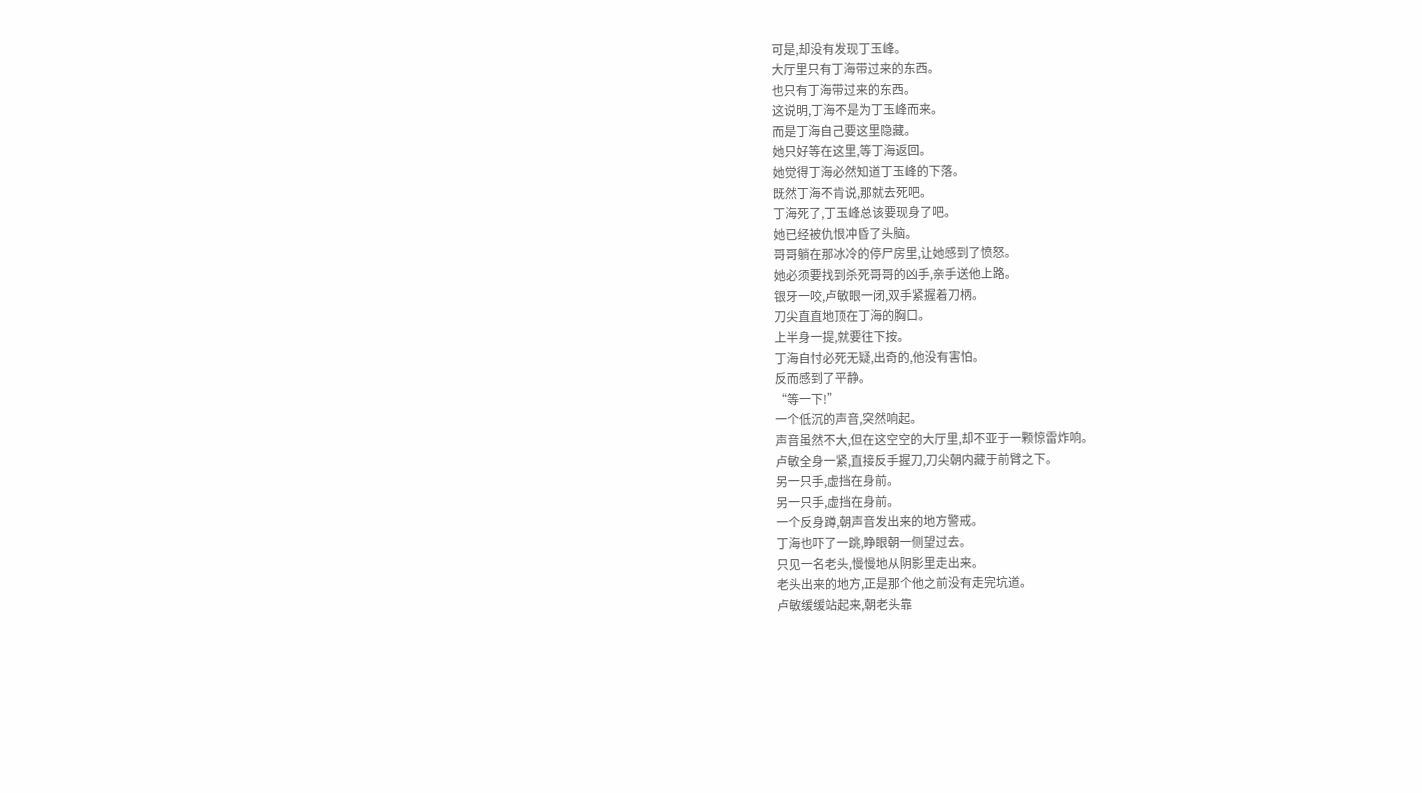可是,却没有发现丁玉峰。
大厅里只有丁海带过来的东西。
也只有丁海带过来的东西。
这说明,丁海不是为丁玉峰而来。
而是丁海自己要这里隐藏。
她只好等在这里,等丁海返回。
她觉得丁海必然知道丁玉峰的下落。
既然丁海不肯说,那就去死吧。
丁海死了,丁玉峰总该要现身了吧。
她已经被仇恨冲昏了头脑。
哥哥躺在那冰冷的停尸房里,让她感到了愤怒。
她必须要找到杀死哥哥的凶手,亲手送他上路。
银牙一咬,卢敏眼一闭,双手紧握着刀柄。
刀尖直直地顶在丁海的胸口。
上半身一提,就要往下按。
丁海自忖必死无疑,出奇的,他没有害怕。
反而感到了平静。
“等一下!”
一个低沉的声音,突然响起。
声音虽然不大,但在这空空的大厅里,却不亚于一颗惊雷炸响。
卢敏全身一紧,直接反手握刀,刀尖朝内藏于前臂之下。
另一只手,虚挡在身前。
另一只手,虚挡在身前。
一个反身蹲,朝声音发出来的地方警戒。
丁海也吓了一跳,睁眼朝一侧望过去。
只见一名老头,慢慢地从阴影里走出来。
老头出来的地方,正是那个他之前没有走完坑道。
卢敏缓缓站起来,朝老头靠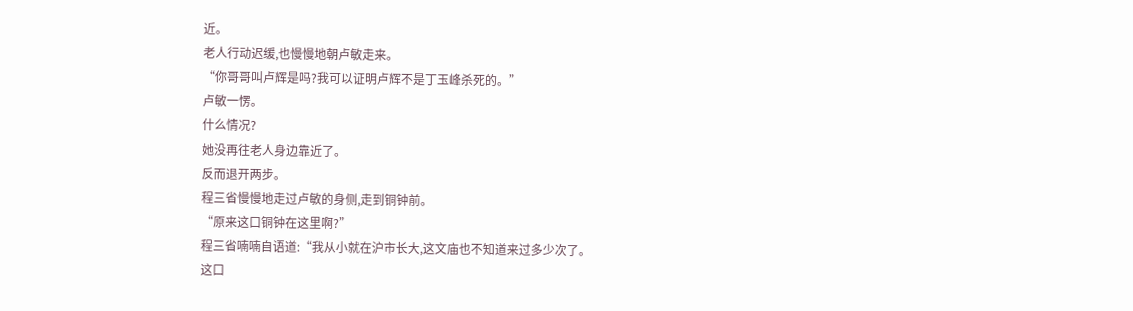近。
老人行动迟缓,也慢慢地朝卢敏走来。
“你哥哥叫卢辉是吗?我可以证明卢辉不是丁玉峰杀死的。”
卢敏一愣。
什么情况?
她没再往老人身边靠近了。
反而退开两步。
程三省慢慢地走过卢敏的身侧,走到铜钟前。
“原来这口铜钟在这里啊?”
程三省喃喃自语道:“我从小就在沪市长大,这文庙也不知道来过多少次了。
这口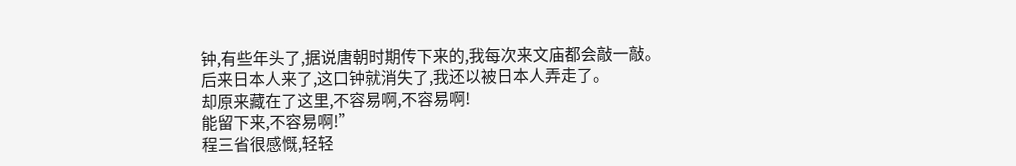钟,有些年头了,据说唐朝时期传下来的,我每次来文庙都会敲一敲。
后来日本人来了,这口钟就消失了,我还以被日本人弄走了。
却原来藏在了这里,不容易啊,不容易啊!
能留下来,不容易啊!”
程三省很感慨,轻轻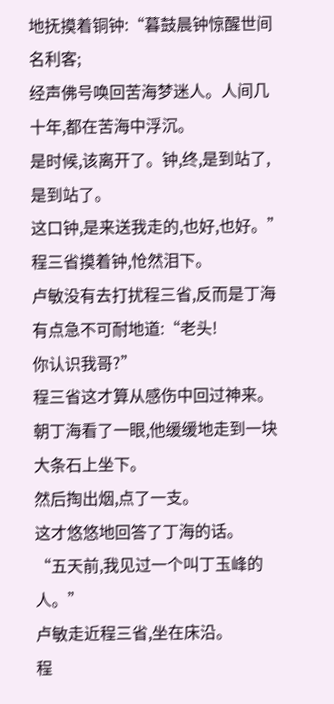地抚摸着铜钟:“暮鼓晨钟惊醒世间名利客;
经声佛号唤回苦海梦迷人。人间几十年,都在苦海中浮沉。
是时候,该离开了。钟,终,是到站了,是到站了。
这口钟,是来送我走的,也好,也好。”
程三省摸着钟,怆然泪下。
卢敏没有去打扰程三省,反而是丁海有点急不可耐地道:“老头!
你认识我哥?”
程三省这才算从感伤中回过神来。
朝丁海看了一眼,他缓缓地走到一块大条石上坐下。
然后掏出烟,点了一支。
这才悠悠地回答了丁海的话。
“五天前,我见过一个叫丁玉峰的人。”
卢敏走近程三省,坐在床沿。
程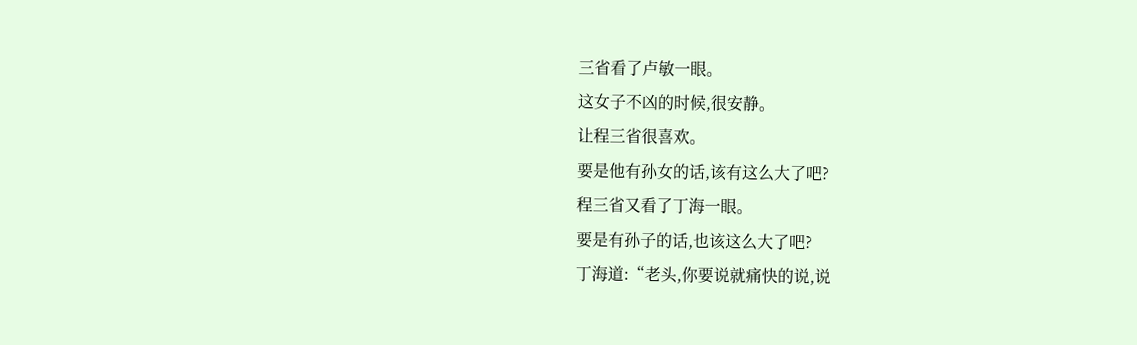三省看了卢敏一眼。
这女子不凶的时候,很安静。
让程三省很喜欢。
要是他有孙女的话,该有这么大了吧?
程三省又看了丁海一眼。
要是有孙子的话,也该这么大了吧?
丁海道:“老头,你要说就痛快的说,说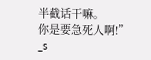半截话干嘛。
你是要急死人啊!”
_s